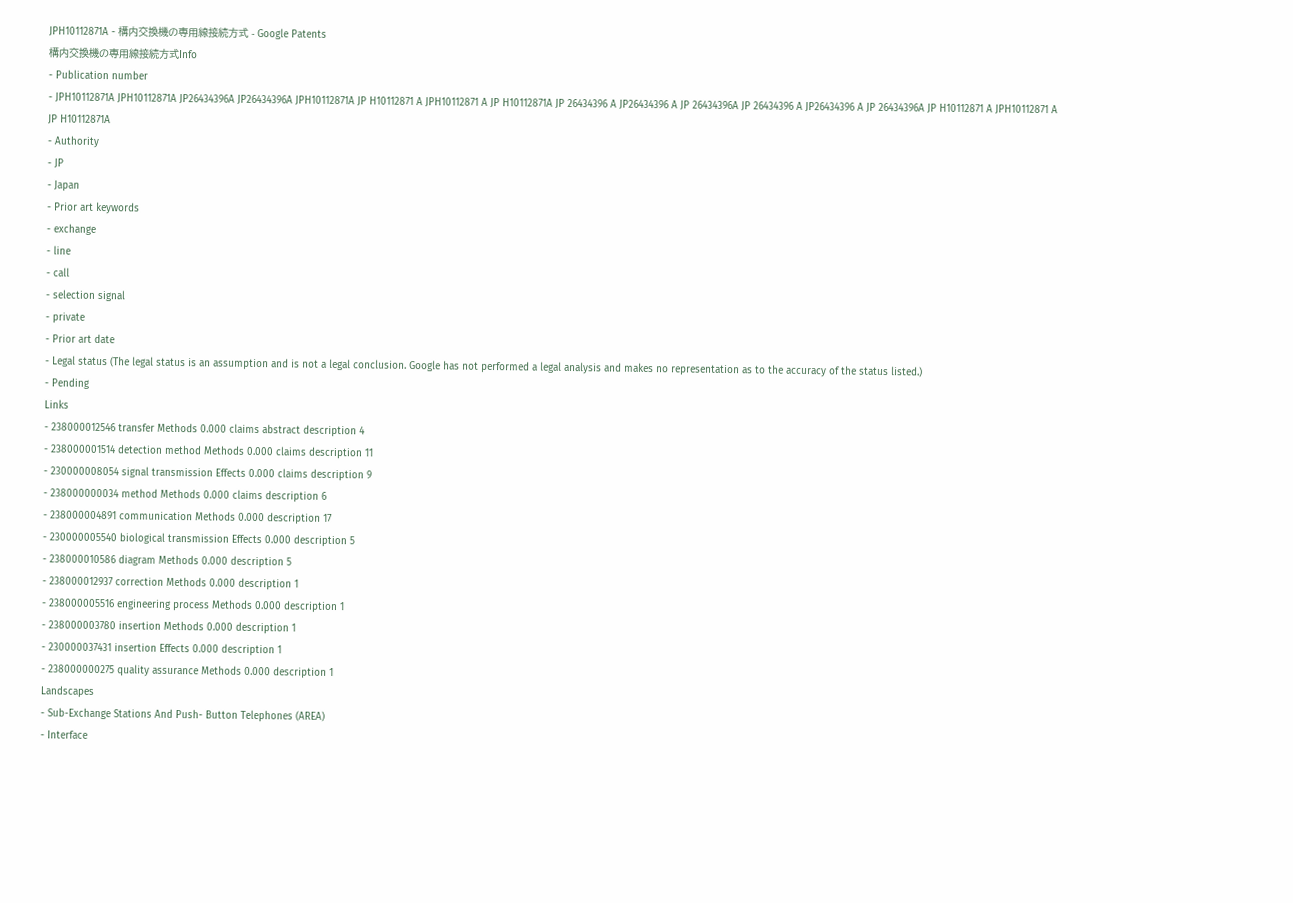JPH10112871A - 構内交換機の専用線接続方式 - Google Patents
構内交換機の専用線接続方式Info
- Publication number
- JPH10112871A JPH10112871A JP26434396A JP26434396A JPH10112871A JP H10112871 A JPH10112871 A JP H10112871A JP 26434396 A JP26434396 A JP 26434396A JP 26434396 A JP26434396 A JP 26434396A JP H10112871 A JPH10112871 A JP H10112871A
- Authority
- JP
- Japan
- Prior art keywords
- exchange
- line
- call
- selection signal
- private
- Prior art date
- Legal status (The legal status is an assumption and is not a legal conclusion. Google has not performed a legal analysis and makes no representation as to the accuracy of the status listed.)
- Pending
Links
- 238000012546 transfer Methods 0.000 claims abstract description 4
- 238000001514 detection method Methods 0.000 claims description 11
- 230000008054 signal transmission Effects 0.000 claims description 9
- 238000000034 method Methods 0.000 claims description 6
- 238000004891 communication Methods 0.000 description 17
- 230000005540 biological transmission Effects 0.000 description 5
- 238000010586 diagram Methods 0.000 description 5
- 238000012937 correction Methods 0.000 description 1
- 238000005516 engineering process Methods 0.000 description 1
- 238000003780 insertion Methods 0.000 description 1
- 230000037431 insertion Effects 0.000 description 1
- 238000000275 quality assurance Methods 0.000 description 1
Landscapes
- Sub-Exchange Stations And Push- Button Telephones (AREA)
- Interface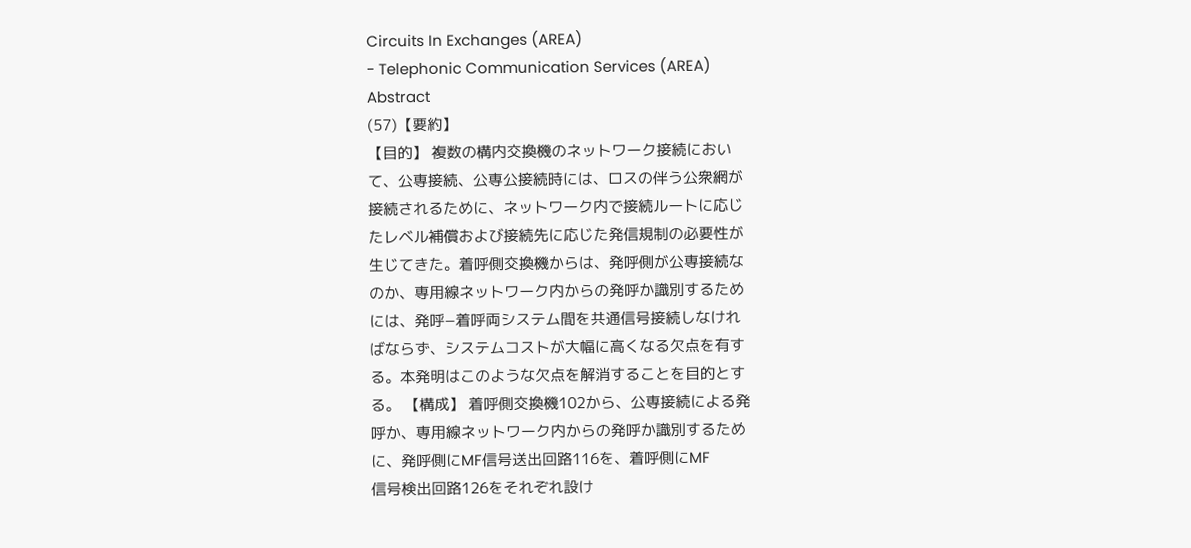Circuits In Exchanges (AREA)
- Telephonic Communication Services (AREA)
Abstract
(57)【要約】
【目的】 複数の構内交換機のネットワーク接続におい
て、公専接続、公専公接続時には、ロスの伴う公衆網が
接続されるために、ネットワーク内で接続ルートに応じ
たレベル補償および接続先に応じた発信規制の必要性が
生じてきた。着呼側交換機からは、発呼側が公専接続な
のか、専用線ネットワーク内からの発呼か識別するため
には、発呼−着呼両システム間を共通信号接続しなけれ
ばならず、システムコストが大幅に高くなる欠点を有す
る。本発明はこのような欠点を解消することを目的とす
る。 【構成】 着呼側交換機102から、公専接続による発
呼か、専用線ネットワーク内からの発呼か識別するため
に、発呼側にMF信号送出回路116を、着呼側にMF
信号検出回路126をそれぞれ設け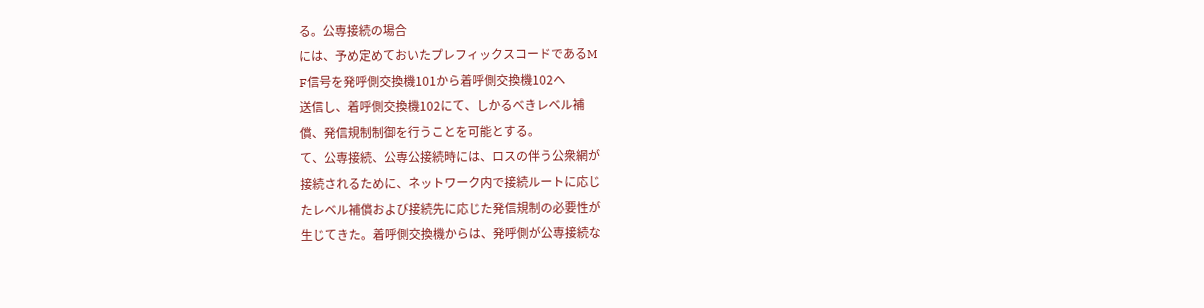る。公専接続の場合
には、予め定めておいたプレフィックスコードであるM
F信号を発呼側交換機101から着呼側交換機102へ
送信し、着呼側交換機102にて、しかるべきレベル補
償、発信規制制御を行うことを可能とする。
て、公専接続、公専公接続時には、ロスの伴う公衆網が
接続されるために、ネットワーク内で接続ルートに応じ
たレベル補償および接続先に応じた発信規制の必要性が
生じてきた。着呼側交換機からは、発呼側が公専接続な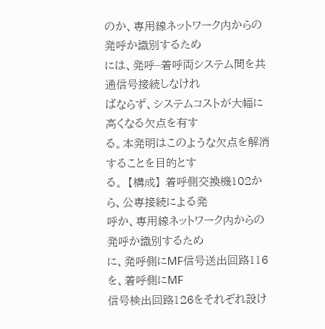のか、専用線ネットワーク内からの発呼か識別するため
には、発呼−着呼両システム間を共通信号接続しなけれ
ばならず、システムコストが大幅に高くなる欠点を有す
る。本発明はこのような欠点を解消することを目的とす
る。 【構成】 着呼側交換機102から、公専接続による発
呼か、専用線ネットワーク内からの発呼か識別するため
に、発呼側にMF信号送出回路116を、着呼側にMF
信号検出回路126をそれぞれ設け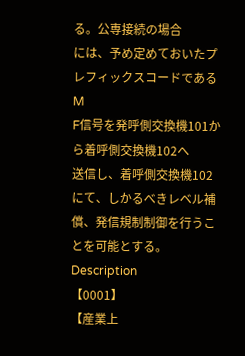る。公専接続の場合
には、予め定めておいたプレフィックスコードであるM
F信号を発呼側交換機101から着呼側交換機102へ
送信し、着呼側交換機102にて、しかるべきレベル補
償、発信規制制御を行うことを可能とする。
Description
【0001】
【産業上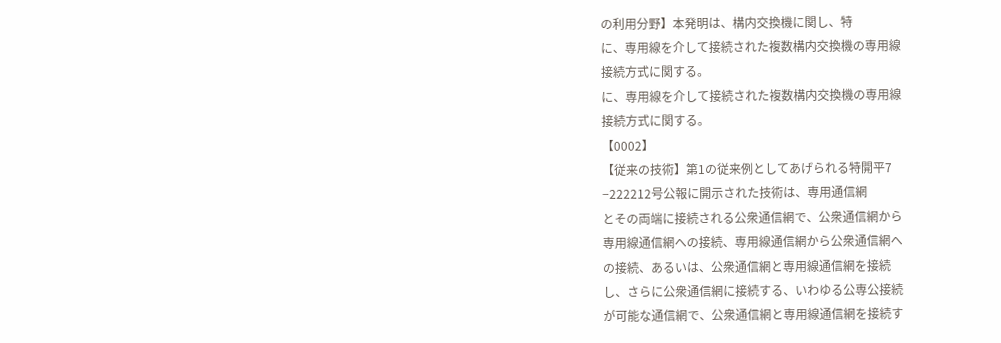の利用分野】本発明は、構内交換機に関し、特
に、専用線を介して接続された複数構内交換機の専用線
接続方式に関する。
に、専用線を介して接続された複数構内交換機の専用線
接続方式に関する。
【0002】
【従来の技術】第1の従来例としてあげられる特開平7
−222212号公報に開示された技術は、専用通信網
とその両端に接続される公衆通信網で、公衆通信網から
専用線通信網への接続、専用線通信網から公衆通信網へ
の接続、あるいは、公衆通信網と専用線通信網を接続
し、さらに公衆通信網に接続する、いわゆる公専公接続
が可能な通信網で、公衆通信網と専用線通信網を接続す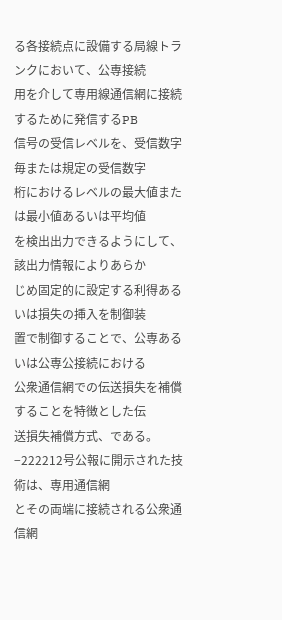る各接続点に設備する局線トランクにおいて、公専接続
用を介して専用線通信網に接続するために発信するPB
信号の受信レベルを、受信数字毎または規定の受信数字
桁におけるレベルの最大値または最小値あるいは平均値
を検出出力できるようにして、該出力情報によりあらか
じめ固定的に設定する利得あるいは損失の挿入を制御装
置で制御することで、公専あるいは公専公接続における
公衆通信網での伝送損失を補償することを特徴とした伝
送損失補償方式、である。
−222212号公報に開示された技術は、専用通信網
とその両端に接続される公衆通信網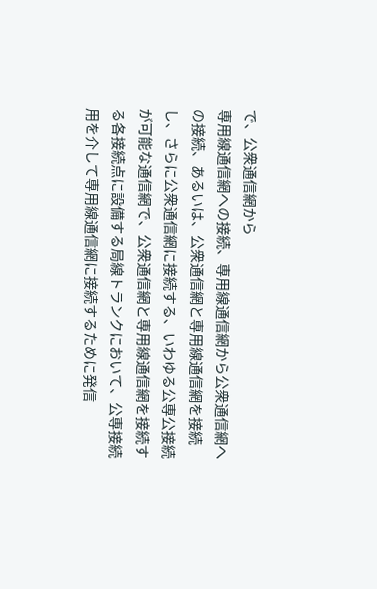で、公衆通信網から
専用線通信網への接続、専用線通信網から公衆通信網へ
の接続、あるいは、公衆通信網と専用線通信網を接続
し、さらに公衆通信網に接続する、いわゆる公専公接続
が可能な通信網で、公衆通信網と専用線通信網を接続す
る各接続点に設備する局線トランクにおいて、公専接続
用を介して専用線通信網に接続するために発信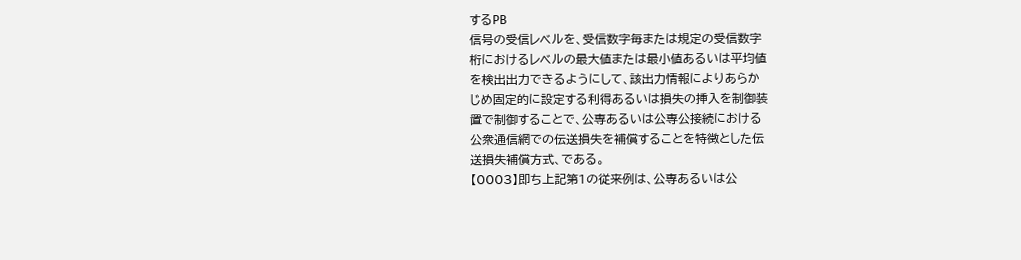するPB
信号の受信レベルを、受信数字毎または規定の受信数字
桁におけるレベルの最大値または最小値あるいは平均値
を検出出力できるようにして、該出力情報によりあらか
じめ固定的に設定する利得あるいは損失の挿入を制御装
置で制御することで、公専あるいは公専公接続における
公衆通信網での伝送損失を補償することを特徴とした伝
送損失補償方式、である。
【0003】即ち上記第1の従来例は、公専あるいは公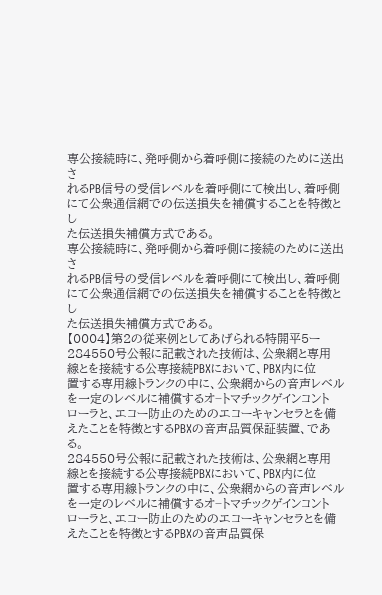専公接続時に、発呼側から着呼側に接続のために送出さ
れるPB信号の受信レベルを着呼側にて検出し、着呼側
にて公衆通信網での伝送損失を補償することを特徴とし
た伝送損失補償方式である。
専公接続時に、発呼側から着呼側に接続のために送出さ
れるPB信号の受信レベルを着呼側にて検出し、着呼側
にて公衆通信網での伝送損失を補償することを特徴とし
た伝送損失補償方式である。
【0004】第2の従来例としてあげられる特開平5ー
284550号公報に記載された技術は、公衆網と専用
線とを接続する公専接続PBXにおいて、PBX内に位
置する専用線トランクの中に、公衆網からの音声レベル
を一定のレベルに補償するオ−トマチックゲインコント
ローラと、エコー防止のためのエコーキャンセラとを備
えたことを特徴とするPBXの音声品質保証装置、であ
る。
284550号公報に記載された技術は、公衆網と専用
線とを接続する公専接続PBXにおいて、PBX内に位
置する専用線トランクの中に、公衆網からの音声レベル
を一定のレベルに補償するオ−トマチックゲインコント
ローラと、エコー防止のためのエコーキャンセラとを備
えたことを特徴とするPBXの音声品質保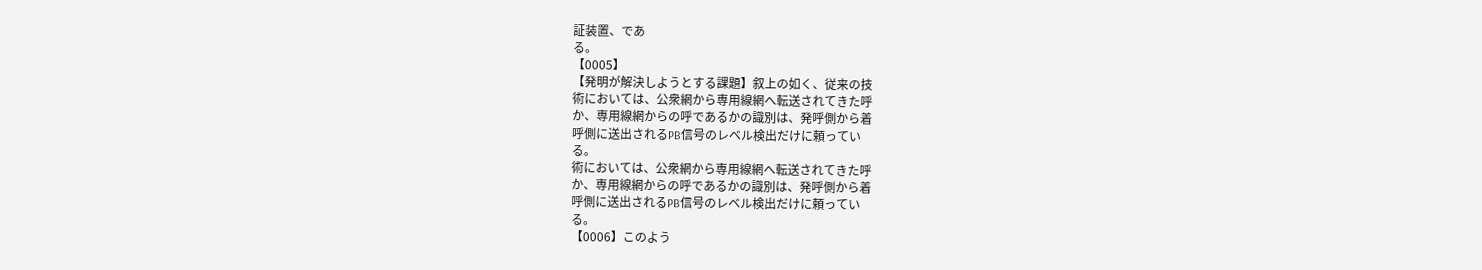証装置、であ
る。
【0005】
【発明が解決しようとする課題】叙上の如く、従来の技
術においては、公衆網から専用線網へ転送されてきた呼
か、専用線網からの呼であるかの識別は、発呼側から着
呼側に送出されるPB信号のレベル検出だけに頼ってい
る。
術においては、公衆網から専用線網へ転送されてきた呼
か、専用線網からの呼であるかの識別は、発呼側から着
呼側に送出されるPB信号のレベル検出だけに頼ってい
る。
【0006】このよう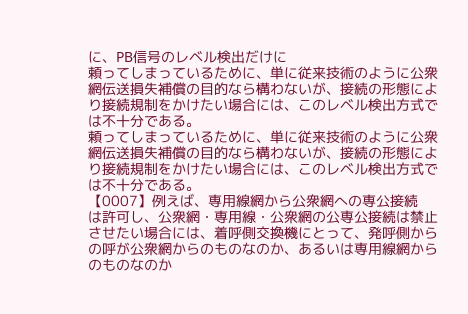に、PB信号のレベル検出だけに
頼ってしまっているために、単に従来技術のように公衆
網伝送損失補償の目的なら構わないが、接続の形態によ
り接続規制をかけたい場合には、このレベル検出方式で
は不十分である。
頼ってしまっているために、単に従来技術のように公衆
網伝送損失補償の目的なら構わないが、接続の形態によ
り接続規制をかけたい場合には、このレベル検出方式で
は不十分である。
【0007】例えば、専用線網から公衆網への専公接続
は許可し、公衆網・専用線・公衆網の公専公接続は禁止
させたい場合には、着呼側交換機にとって、発呼側から
の呼が公衆網からのものなのか、あるいは専用線網から
のものなのか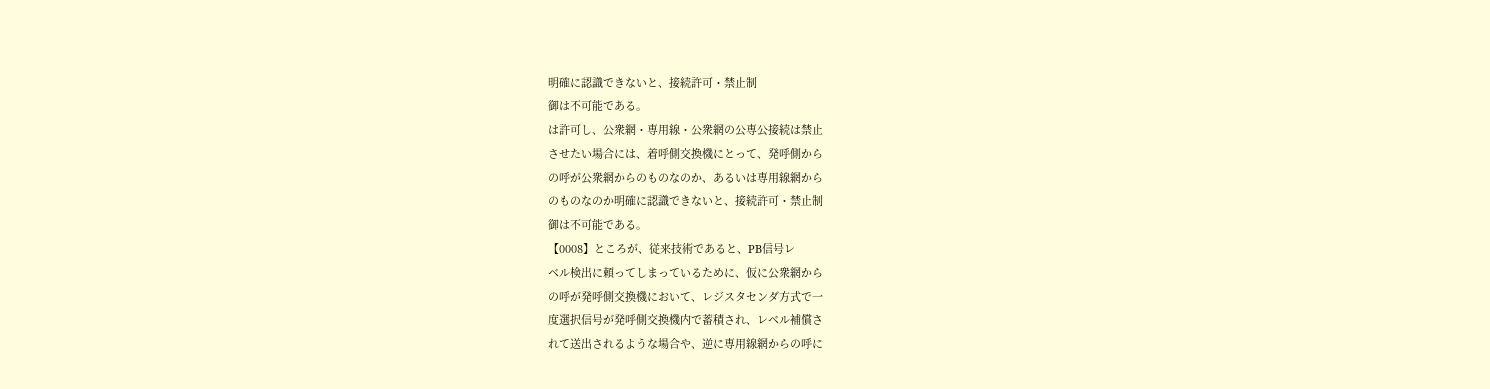明確に認識できないと、接続許可・禁止制
御は不可能である。
は許可し、公衆網・専用線・公衆網の公専公接続は禁止
させたい場合には、着呼側交換機にとって、発呼側から
の呼が公衆網からのものなのか、あるいは専用線網から
のものなのか明確に認識できないと、接続許可・禁止制
御は不可能である。
【0008】ところが、従来技術であると、PB信号レ
ベル検出に頼ってしまっているために、仮に公衆網から
の呼が発呼側交換機において、レジスタセンダ方式で一
度選択信号が発呼側交換機内で蓄積され、レベル補償さ
れて送出されるような場合や、逆に専用線網からの呼に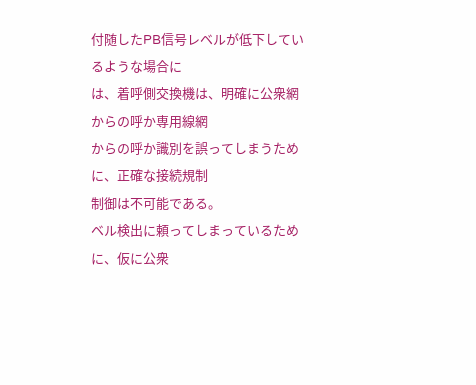付随したPB信号レベルが低下しているような場合に
は、着呼側交換機は、明確に公衆網からの呼か専用線網
からの呼か識別を誤ってしまうために、正確な接続規制
制御は不可能である。
ベル検出に頼ってしまっているために、仮に公衆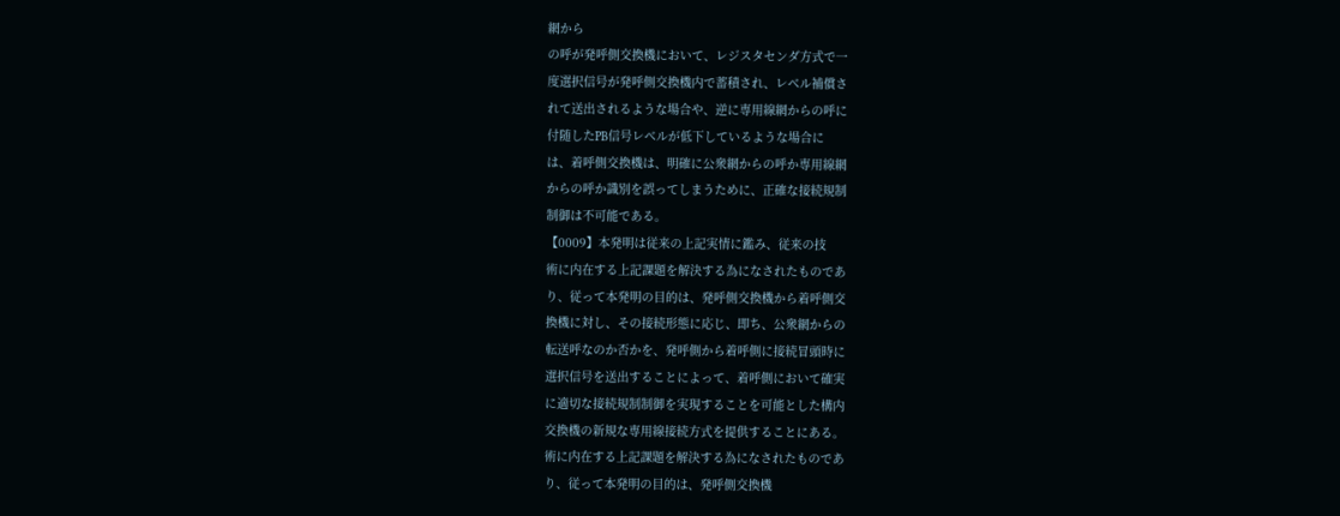網から
の呼が発呼側交換機において、レジスタセンダ方式で一
度選択信号が発呼側交換機内で蓄積され、レベル補償さ
れて送出されるような場合や、逆に専用線網からの呼に
付随したPB信号レベルが低下しているような場合に
は、着呼側交換機は、明確に公衆網からの呼か専用線網
からの呼か識別を誤ってしまうために、正確な接続規制
制御は不可能である。
【0009】本発明は従来の上記実情に鑑み、従来の技
術に内在する上記課題を解決する為になされたものであ
り、従って本発明の目的は、発呼側交換機から着呼側交
換機に対し、その接続形態に応じ、即ち、公衆網からの
転送呼なのか否かを、発呼側から着呼側に接続冒頭時に
選択信号を送出することによって、着呼側において確実
に適切な接続規制制御を実現することを可能とした構内
交換機の新規な専用線接続方式を提供することにある。
術に内在する上記課題を解決する為になされたものであ
り、従って本発明の目的は、発呼側交換機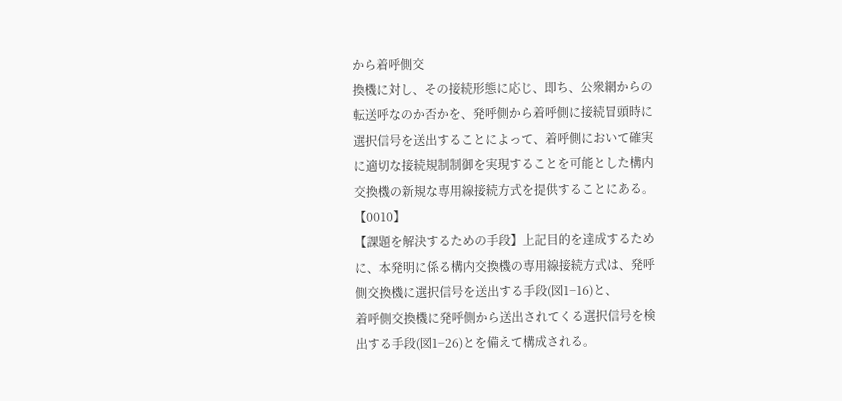から着呼側交
換機に対し、その接続形態に応じ、即ち、公衆網からの
転送呼なのか否かを、発呼側から着呼側に接続冒頭時に
選択信号を送出することによって、着呼側において確実
に適切な接続規制制御を実現することを可能とした構内
交換機の新規な専用線接続方式を提供することにある。
【0010】
【課題を解決するための手段】上記目的を達成するため
に、本発明に係る構内交換機の専用線接続方式は、発呼
側交換機に選択信号を送出する手段(図1−16)と、
着呼側交換機に発呼側から送出されてくる選択信号を検
出する手段(図1−26)とを備えて構成される。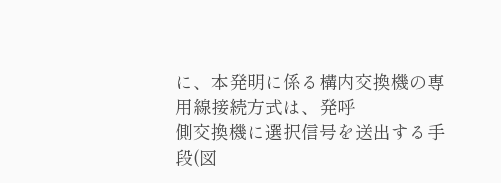に、本発明に係る構内交換機の専用線接続方式は、発呼
側交換機に選択信号を送出する手段(図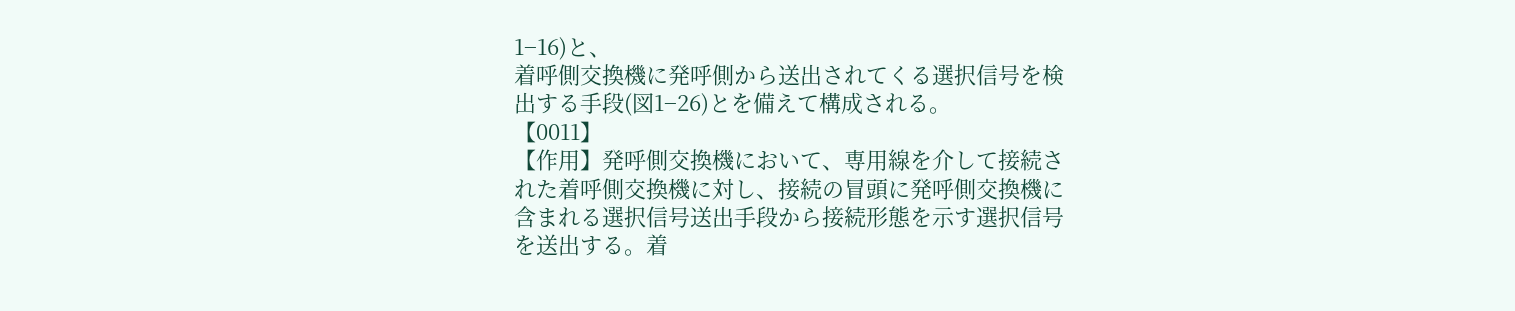1−16)と、
着呼側交換機に発呼側から送出されてくる選択信号を検
出する手段(図1−26)とを備えて構成される。
【0011】
【作用】発呼側交換機において、専用線を介して接続さ
れた着呼側交換機に対し、接続の冒頭に発呼側交換機に
含まれる選択信号送出手段から接続形態を示す選択信号
を送出する。着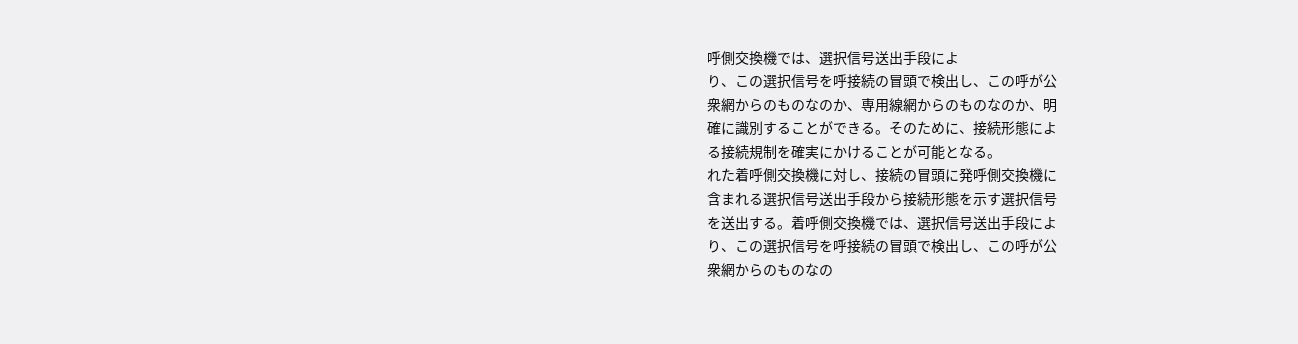呼側交換機では、選択信号送出手段によ
り、この選択信号を呼接続の冒頭で検出し、この呼が公
衆網からのものなのか、専用線網からのものなのか、明
確に識別することができる。そのために、接続形態によ
る接続規制を確実にかけることが可能となる。
れた着呼側交換機に対し、接続の冒頭に発呼側交換機に
含まれる選択信号送出手段から接続形態を示す選択信号
を送出する。着呼側交換機では、選択信号送出手段によ
り、この選択信号を呼接続の冒頭で検出し、この呼が公
衆網からのものなの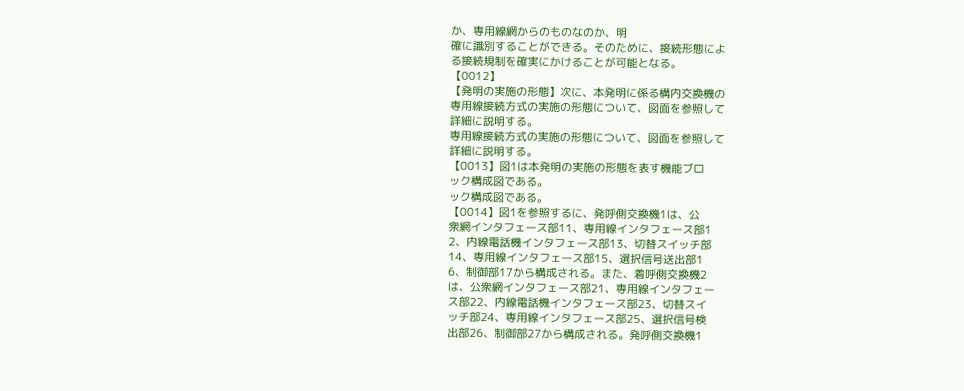か、専用線網からのものなのか、明
確に識別することができる。そのために、接続形態によ
る接続規制を確実にかけることが可能となる。
【0012】
【発明の実施の形態】次に、本発明に係る構内交換機の
専用線接続方式の実施の形態について、図面を参照して
詳細に説明する。
専用線接続方式の実施の形態について、図面を参照して
詳細に説明する。
【0013】図1は本発明の実施の形態を表す機能ブロ
ック構成図である。
ック構成図である。
【0014】図1を参照するに、発呼側交換機1は、公
衆網インタフェース部11、専用線インタフェース部1
2、内線電話機インタフェース部13、切替スイッチ部
14、専用線インタフェース部15、選択信号送出部1
6、制御部17から構成される。また、着呼側交換機2
は、公衆網インタフェース部21、専用線インタフェー
ス部22、内線電話機インタフェース部23、切替スイ
ッチ部24、専用線インタフェース部25、選択信号検
出部26、制御部27から構成される。発呼側交換機1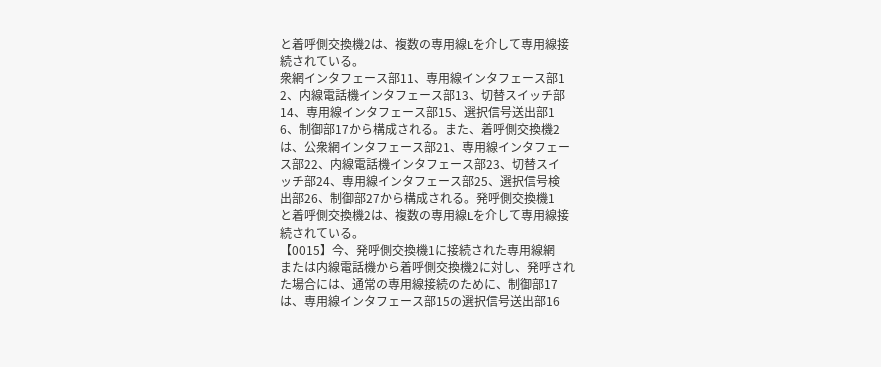と着呼側交換機2は、複数の専用線Lを介して専用線接
続されている。
衆網インタフェース部11、専用線インタフェース部1
2、内線電話機インタフェース部13、切替スイッチ部
14、専用線インタフェース部15、選択信号送出部1
6、制御部17から構成される。また、着呼側交換機2
は、公衆網インタフェース部21、専用線インタフェー
ス部22、内線電話機インタフェース部23、切替スイ
ッチ部24、専用線インタフェース部25、選択信号検
出部26、制御部27から構成される。発呼側交換機1
と着呼側交換機2は、複数の専用線Lを介して専用線接
続されている。
【0015】今、発呼側交換機1に接続された専用線網
または内線電話機から着呼側交換機2に対し、発呼され
た場合には、通常の専用線接続のために、制御部17
は、専用線インタフェース部15の選択信号送出部16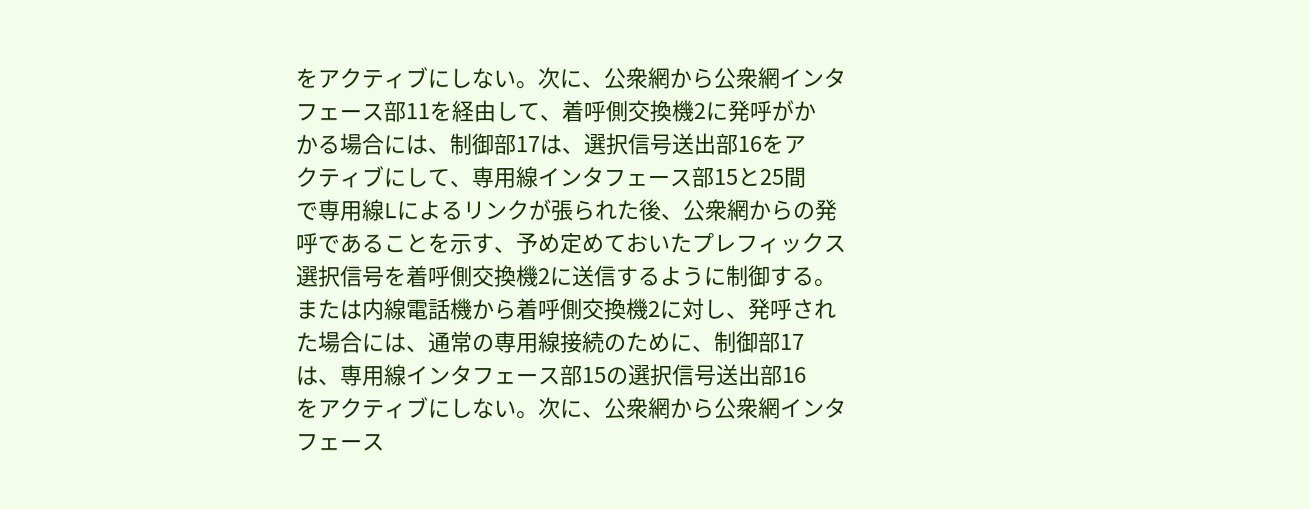をアクティブにしない。次に、公衆網から公衆網インタ
フェース部11を経由して、着呼側交換機2に発呼がか
かる場合には、制御部17は、選択信号送出部16をア
クティブにして、専用線インタフェース部15と25間
で専用線Lによるリンクが張られた後、公衆網からの発
呼であることを示す、予め定めておいたプレフィックス
選択信号を着呼側交換機2に送信するように制御する。
または内線電話機から着呼側交換機2に対し、発呼され
た場合には、通常の専用線接続のために、制御部17
は、専用線インタフェース部15の選択信号送出部16
をアクティブにしない。次に、公衆網から公衆網インタ
フェース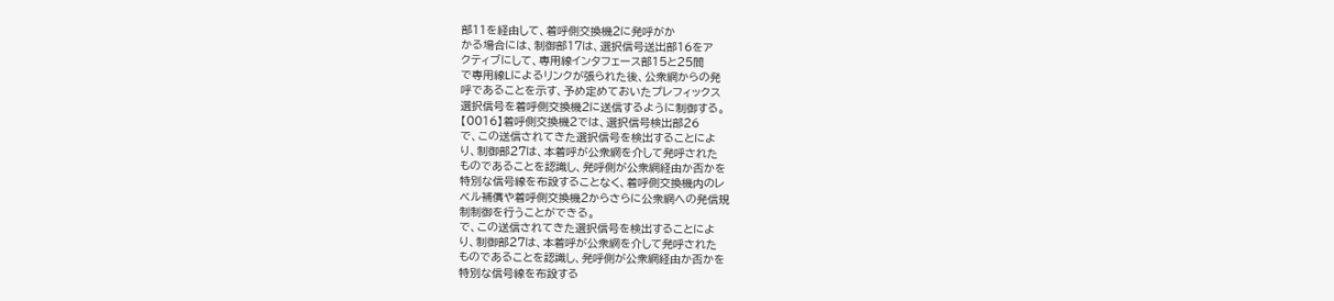部11を経由して、着呼側交換機2に発呼がか
かる場合には、制御部17は、選択信号送出部16をア
クティブにして、専用線インタフェース部15と25間
で専用線Lによるリンクが張られた後、公衆網からの発
呼であることを示す、予め定めておいたプレフィックス
選択信号を着呼側交換機2に送信するように制御する。
【0016】着呼側交換機2では、選択信号検出部26
で、この送信されてきた選択信号を検出することによ
り、制御部27は、本着呼が公衆網を介して発呼された
ものであることを認識し、発呼側が公衆網経由か否かを
特別な信号線を布設することなく、着呼側交換機内のレ
ベル補償や着呼側交換機2からさらに公衆網への発信規
制制御を行うことができる。
で、この送信されてきた選択信号を検出することによ
り、制御部27は、本着呼が公衆網を介して発呼された
ものであることを認識し、発呼側が公衆網経由か否かを
特別な信号線を布設する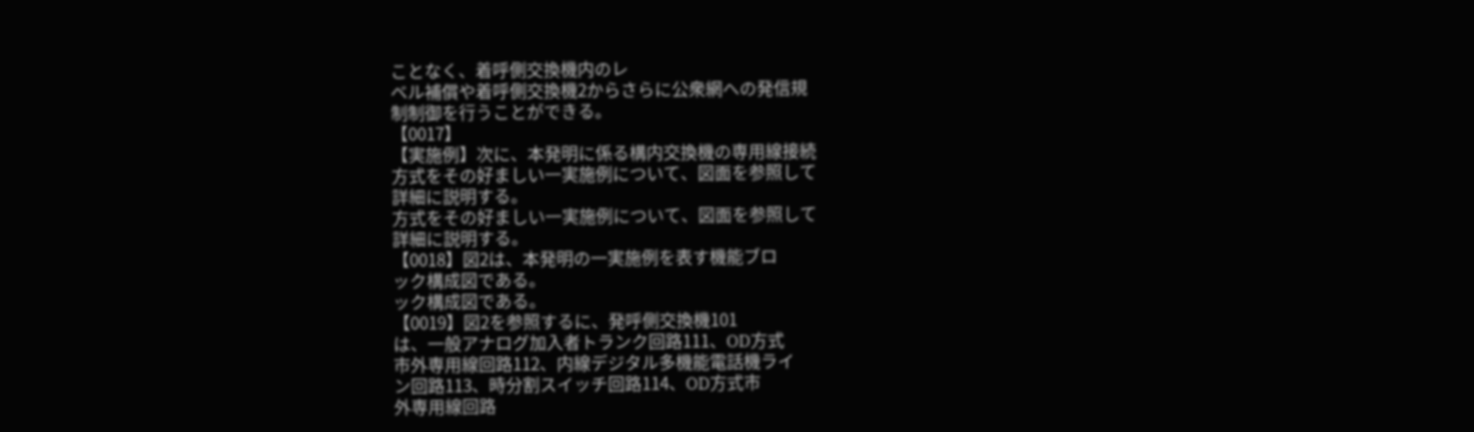ことなく、着呼側交換機内のレ
ベル補償や着呼側交換機2からさらに公衆網への発信規
制制御を行うことができる。
【0017】
【実施例】次に、本発明に係る構内交換機の専用線接続
方式をその好ましい一実施例について、図面を参照して
詳細に説明する。
方式をその好ましい一実施例について、図面を参照して
詳細に説明する。
【0018】図2は、本発明の一実施例を表す機能ブロ
ック構成図である。
ック構成図である。
【0019】図2を参照するに、発呼側交換機101
は、一般アナログ加入者トランク回路111、OD方式
市外専用線回路112、内線デジタル多機能電話機ライ
ン回路113、時分割スイッチ回路114、OD方式市
外専用線回路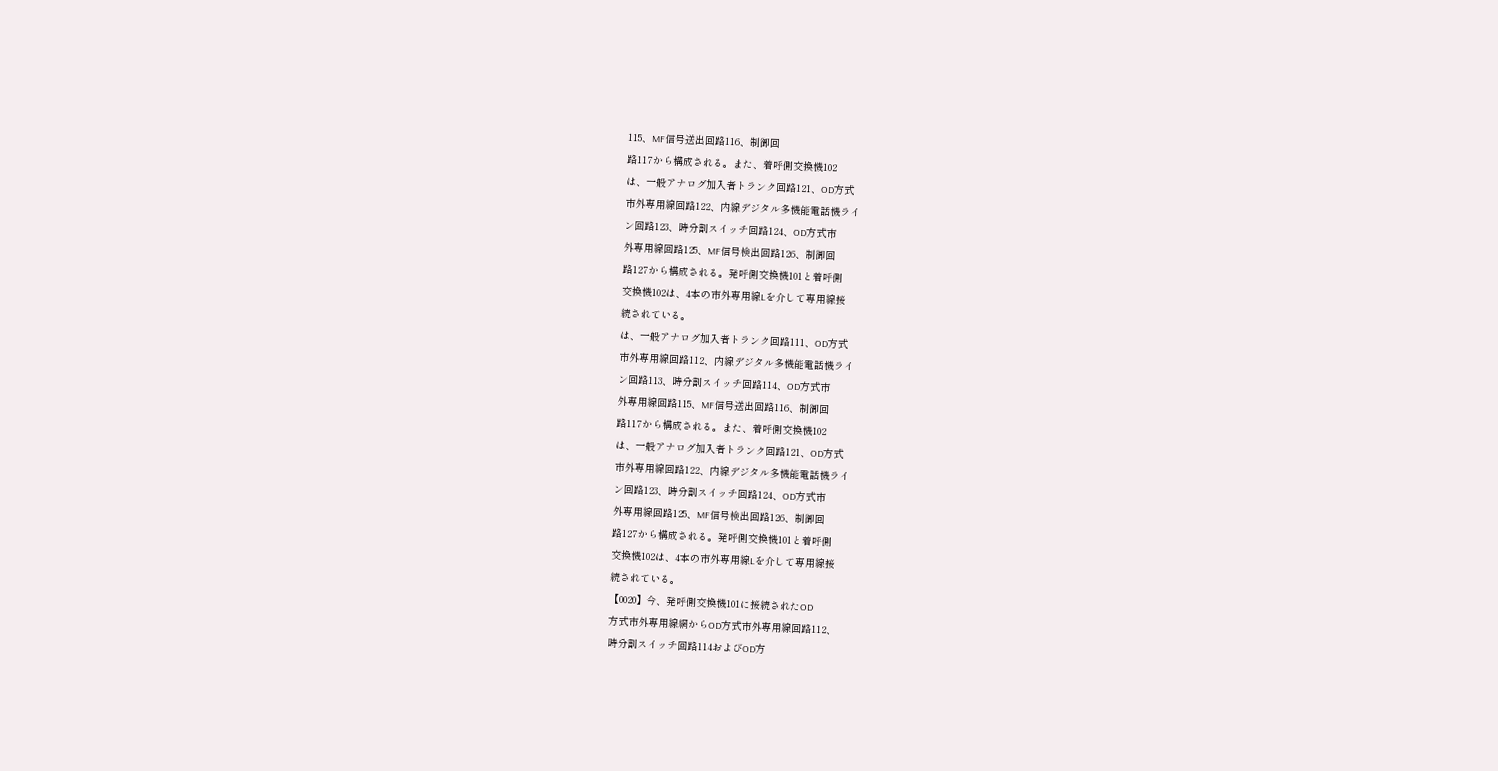115、MF信号送出回路116、制御回
路117から構成される。また、着呼側交換機102
は、一般アナログ加入者トランク回路121、OD方式
市外専用線回路122、内線デジタル多機能電話機ライ
ン回路123、時分割スイッチ回路124、OD方式市
外専用線回路125、MF信号検出回路126、制御回
路127から構成される。発呼側交換機101と着呼側
交換機102は、4本の市外専用線Lを介して専用線接
続されている。
は、一般アナログ加入者トランク回路111、OD方式
市外専用線回路112、内線デジタル多機能電話機ライ
ン回路113、時分割スイッチ回路114、OD方式市
外専用線回路115、MF信号送出回路116、制御回
路117から構成される。また、着呼側交換機102
は、一般アナログ加入者トランク回路121、OD方式
市外専用線回路122、内線デジタル多機能電話機ライ
ン回路123、時分割スイッチ回路124、OD方式市
外専用線回路125、MF信号検出回路126、制御回
路127から構成される。発呼側交換機101と着呼側
交換機102は、4本の市外専用線Lを介して専用線接
続されている。
【0020】今、発呼側交換機101に接続されたOD
方式市外専用線網からOD方式市外専用線回路112、
時分割スイッチ回路114およびOD方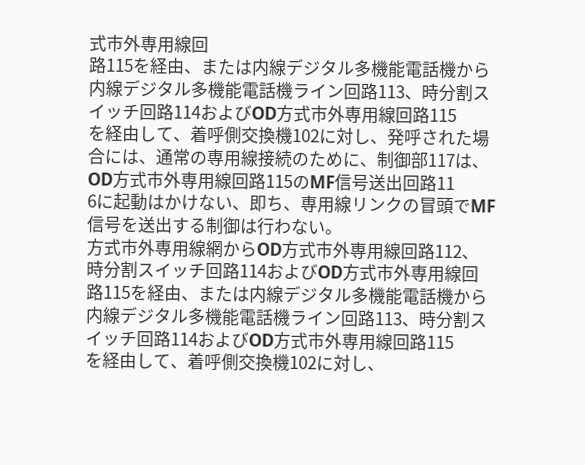式市外専用線回
路115を経由、または内線デジタル多機能電話機から
内線デジタル多機能電話機ライン回路113、時分割ス
イッチ回路114およびOD方式市外専用線回路115
を経由して、着呼側交換機102に対し、発呼された場
合には、通常の専用線接続のために、制御部117は、
OD方式市外専用線回路115のMF信号送出回路11
6に起動はかけない、即ち、専用線リンクの冒頭でMF
信号を送出する制御は行わない。
方式市外専用線網からOD方式市外専用線回路112、
時分割スイッチ回路114およびOD方式市外専用線回
路115を経由、または内線デジタル多機能電話機から
内線デジタル多機能電話機ライン回路113、時分割ス
イッチ回路114およびOD方式市外専用線回路115
を経由して、着呼側交換機102に対し、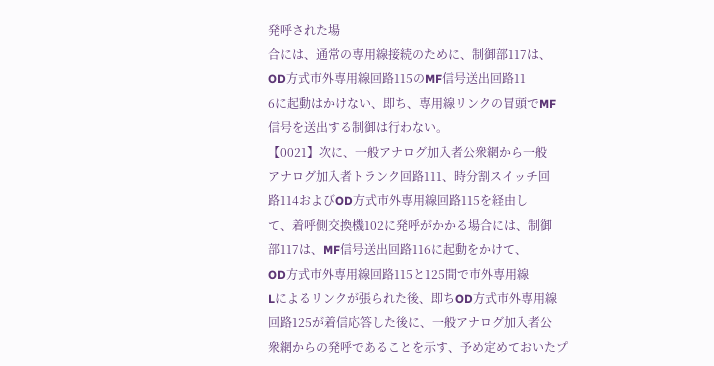発呼された場
合には、通常の専用線接続のために、制御部117は、
OD方式市外専用線回路115のMF信号送出回路11
6に起動はかけない、即ち、専用線リンクの冒頭でMF
信号を送出する制御は行わない。
【0021】次に、一般アナログ加入者公衆網から一般
アナログ加入者トランク回路111、時分割スイッチ回
路114およびOD方式市外専用線回路115を経由し
て、着呼側交換機102に発呼がかかる場合には、制御
部117は、MF信号送出回路116に起動をかけて、
OD方式市外専用線回路115と125間で市外専用線
Lによるリンクが張られた後、即ちOD方式市外専用線
回路125が着信応答した後に、一般アナログ加入者公
衆網からの発呼であることを示す、予め定めておいたプ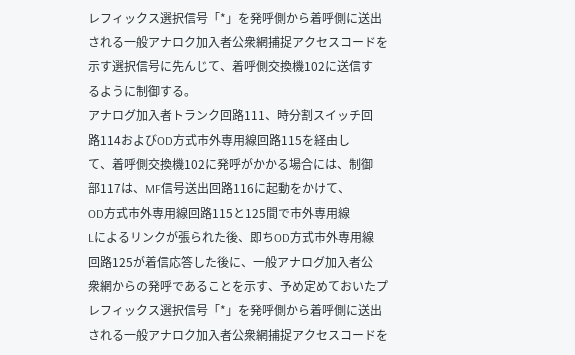レフィックス選択信号「*」を発呼側から着呼側に送出
される一般アナロク加入者公衆網捕捉アクセスコードを
示す選択信号に先んじて、着呼側交換機102に送信す
るように制御する。
アナログ加入者トランク回路111、時分割スイッチ回
路114およびOD方式市外専用線回路115を経由し
て、着呼側交換機102に発呼がかかる場合には、制御
部117は、MF信号送出回路116に起動をかけて、
OD方式市外専用線回路115と125間で市外専用線
Lによるリンクが張られた後、即ちOD方式市外専用線
回路125が着信応答した後に、一般アナログ加入者公
衆網からの発呼であることを示す、予め定めておいたプ
レフィックス選択信号「*」を発呼側から着呼側に送出
される一般アナロク加入者公衆網捕捉アクセスコードを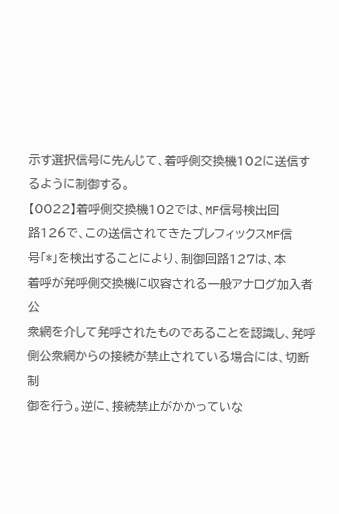示す選択信号に先んじて、着呼側交換機102に送信す
るように制御する。
【0022】着呼側交換機102では、MF信号検出回
路126で、この送信されてきたプレフィックスMF信
号「*」を検出することにより、制御回路127は、本
着呼が発呼側交換機に収容される一般アナログ加入者公
衆網を介して発呼されたものであることを認識し、発呼
側公衆網からの接続が禁止されている場合には、切断制
御を行う。逆に、接続禁止がかかっていな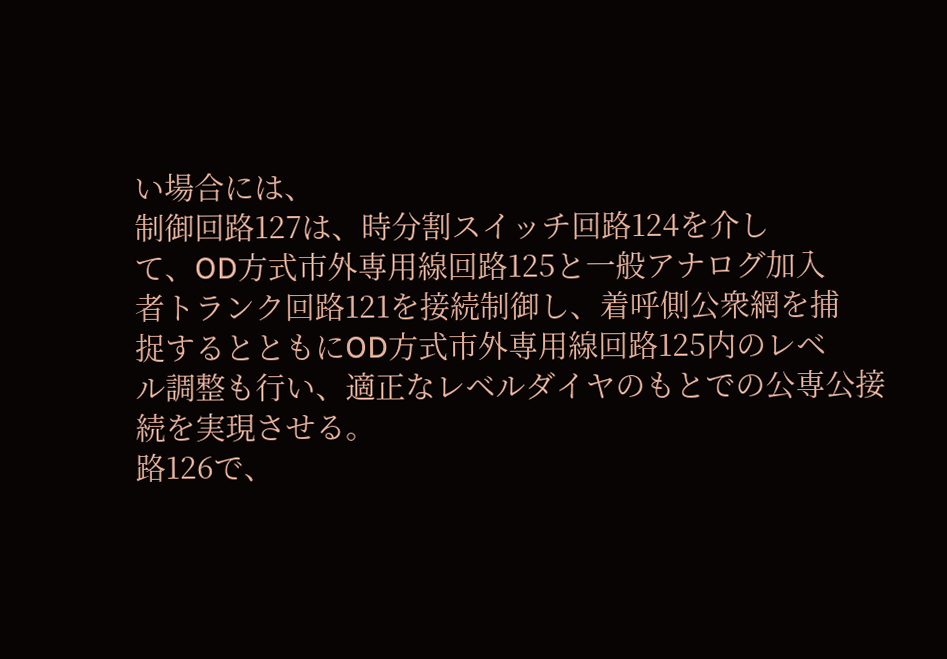い場合には、
制御回路127は、時分割スイッチ回路124を介し
て、OD方式市外専用線回路125と一般アナログ加入
者トランク回路121を接続制御し、着呼側公衆網を捕
捉するとともにOD方式市外専用線回路125内のレベ
ル調整も行い、適正なレベルダイヤのもとでの公専公接
続を実現させる。
路126で、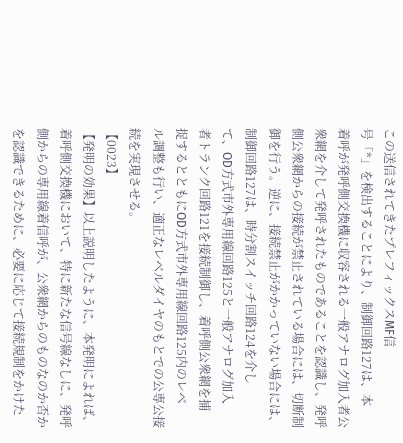この送信されてきたプレフィックスMF信
号「*」を検出することにより、制御回路127は、本
着呼が発呼側交換機に収容される一般アナログ加入者公
衆網を介して発呼されたものであることを認識し、発呼
側公衆網からの接続が禁止されている場合には、切断制
御を行う。逆に、接続禁止がかかっていない場合には、
制御回路127は、時分割スイッチ回路124を介し
て、OD方式市外専用線回路125と一般アナログ加入
者トランク回路121を接続制御し、着呼側公衆網を捕
捉するとともにOD方式市外専用線回路125内のレベ
ル調整も行い、適正なレベルダイヤのもとでの公専公接
続を実現させる。
【0023】
【発明の効果】以上説明したように、本発明によれば、
着呼側交換機において、特に新たな信号線なしに、発呼
側からの専用線着信呼が、公衆網からのものなのか否か
を認識できるために、必要に応じて接続規制をかけた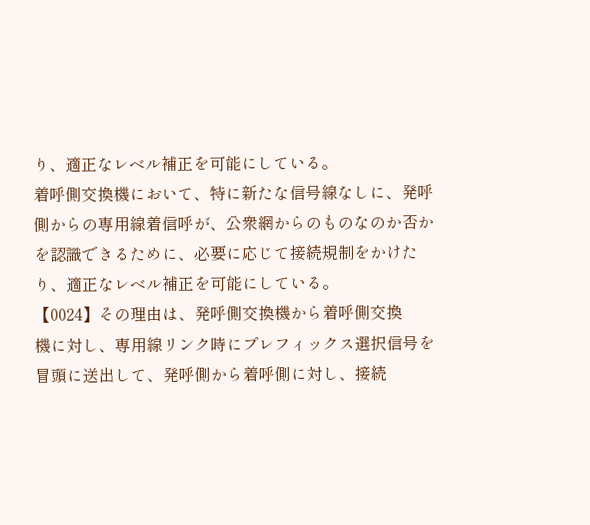り、適正なレベル補正を可能にしている。
着呼側交換機において、特に新たな信号線なしに、発呼
側からの専用線着信呼が、公衆網からのものなのか否か
を認識できるために、必要に応じて接続規制をかけた
り、適正なレベル補正を可能にしている。
【0024】その理由は、発呼側交換機から着呼側交換
機に対し、専用線リンク時にプレフィックス選択信号を
冒頭に送出して、発呼側から着呼側に対し、接続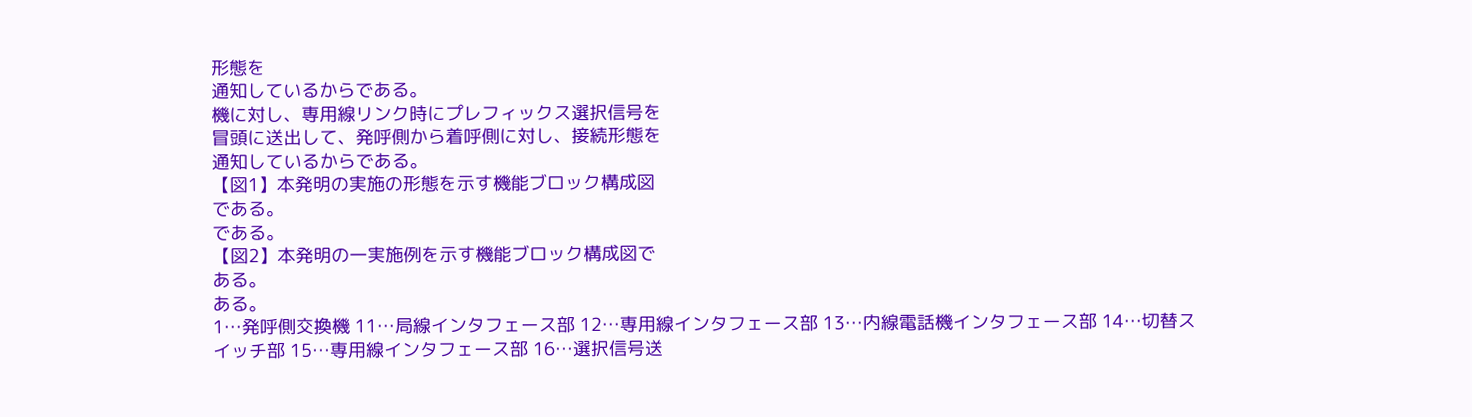形態を
通知しているからである。
機に対し、専用線リンク時にプレフィックス選択信号を
冒頭に送出して、発呼側から着呼側に対し、接続形態を
通知しているからである。
【図1】本発明の実施の形態を示す機能ブロック構成図
である。
である。
【図2】本発明の一実施例を示す機能ブロック構成図で
ある。
ある。
1…発呼側交換機 11…局線インタフェース部 12…専用線インタフェース部 13…内線電話機インタフェース部 14…切替スイッチ部 15…専用線インタフェース部 16…選択信号送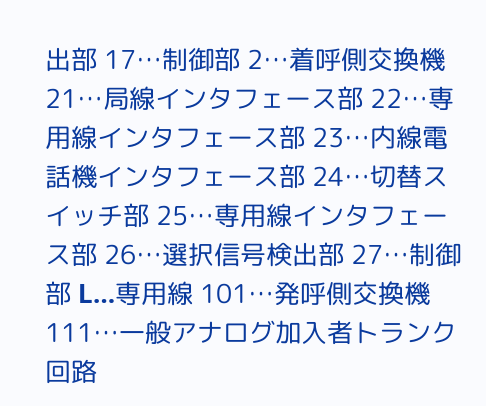出部 17…制御部 2…着呼側交換機 21…局線インタフェース部 22…専用線インタフェース部 23…内線電話機インタフェース部 24…切替スイッチ部 25…専用線インタフェース部 26…選択信号検出部 27…制御部 L…専用線 101…発呼側交換機 111…一般アナログ加入者トランク回路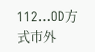112…OD方式市外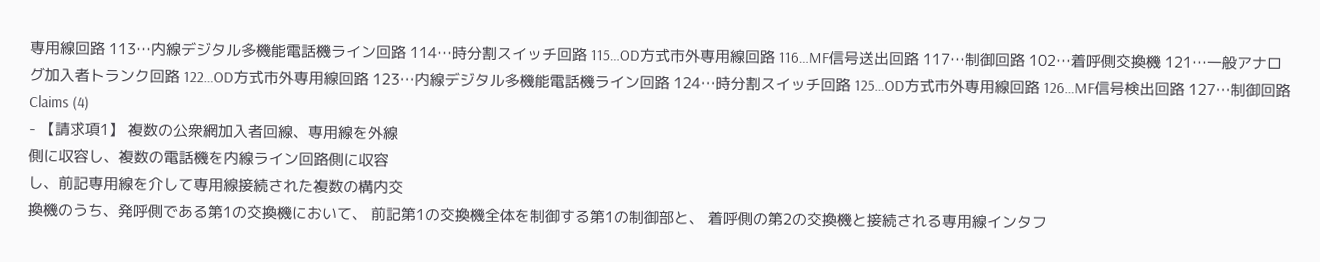専用線回路 113…内線デジタル多機能電話機ライン回路 114…時分割スイッチ回路 115…OD方式市外専用線回路 116…MF信号送出回路 117…制御回路 102…着呼側交換機 121…一般アナログ加入者トランク回路 122…OD方式市外専用線回路 123…内線デジタル多機能電話機ライン回路 124…時分割スイッチ回路 125…OD方式市外専用線回路 126…MF信号検出回路 127…制御回路
Claims (4)
- 【請求項1】 複数の公衆網加入者回線、専用線を外線
側に収容し、複数の電話機を内線ライン回路側に収容
し、前記専用線を介して専用線接続された複数の構内交
換機のうち、発呼側である第1の交換機において、 前記第1の交換機全体を制御する第1の制御部と、 着呼側の第2の交換機と接続される専用線インタフ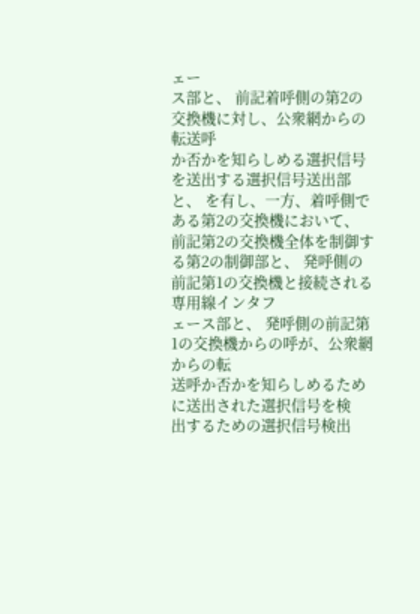ェー
ス部と、 前記着呼側の第2の交換機に対し、公衆網からの転送呼
か否かを知らしめる選択信号を送出する選択信号送出部
と、 を有し、一方、着呼側である第2の交換機において、 前記第2の交換機全体を制御する第2の制御部と、 発呼側の前記第1の交換機と接続される専用線インタフ
ェース部と、 発呼側の前記第1の交換機からの呼が、公衆網からの転
送呼か否かを知らしめるために送出された選択信号を検
出するための選択信号検出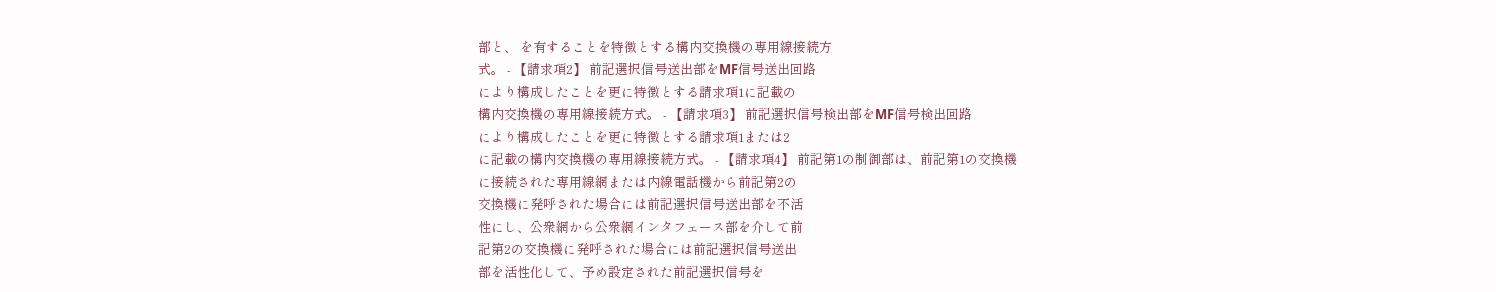部と、 を有することを特徴とする構内交換機の専用線接続方
式。 - 【請求項2】 前記選択信号送出部をMF信号送出回路
により構成したことを更に特徴とする請求項1に記載の
構内交換機の専用線接続方式。 - 【請求項3】 前記選択信号検出部をMF信号検出回路
により構成したことを更に特徴とする請求項1または2
に記載の構内交換機の専用線接続方式。 - 【請求項4】 前記第1の制御部は、前記第1の交換機
に接続された専用線網または内線電話機から前記第2の
交換機に発呼された場合には前記選択信号送出部を不活
性にし、公衆網から公衆網インタフェース部を介して前
記第2の交換機に発呼された場合には前記選択信号送出
部を活性化して、予め設定された前記選択信号を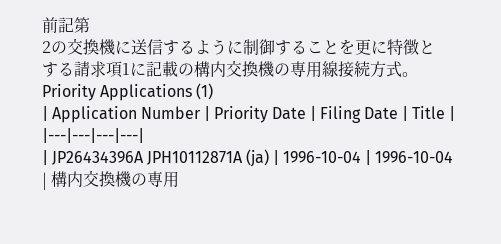前記第
2の交換機に送信するように制御することを更に特徴と
する請求項1に記載の構内交換機の専用線接続方式。
Priority Applications (1)
| Application Number | Priority Date | Filing Date | Title |
|---|---|---|---|
| JP26434396A JPH10112871A (ja) | 1996-10-04 | 1996-10-04 | 構内交換機の専用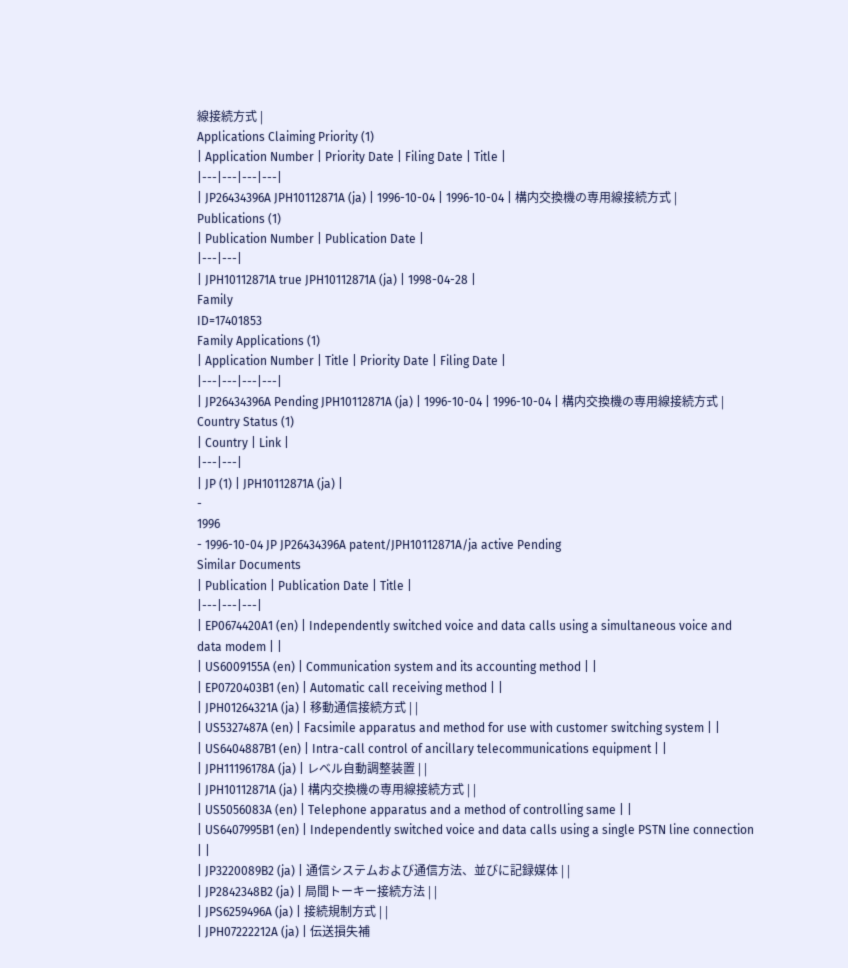線接続方式 |
Applications Claiming Priority (1)
| Application Number | Priority Date | Filing Date | Title |
|---|---|---|---|
| JP26434396A JPH10112871A (ja) | 1996-10-04 | 1996-10-04 | 構内交換機の専用線接続方式 |
Publications (1)
| Publication Number | Publication Date |
|---|---|
| JPH10112871A true JPH10112871A (ja) | 1998-04-28 |
Family
ID=17401853
Family Applications (1)
| Application Number | Title | Priority Date | Filing Date |
|---|---|---|---|
| JP26434396A Pending JPH10112871A (ja) | 1996-10-04 | 1996-10-04 | 構内交換機の専用線接続方式 |
Country Status (1)
| Country | Link |
|---|---|
| JP (1) | JPH10112871A (ja) |
-
1996
- 1996-10-04 JP JP26434396A patent/JPH10112871A/ja active Pending
Similar Documents
| Publication | Publication Date | Title |
|---|---|---|
| EP0674420A1 (en) | Independently switched voice and data calls using a simultaneous voice and data modem | |
| US6009155A (en) | Communication system and its accounting method | |
| EP0720403B1 (en) | Automatic call receiving method | |
| JPH01264321A (ja) | 移動通信接続方式 | |
| US5327487A (en) | Facsimile apparatus and method for use with customer switching system | |
| US6404887B1 (en) | Intra-call control of ancillary telecommunications equipment | |
| JPH11196178A (ja) | レベル自動調整装置 | |
| JPH10112871A (ja) | 構内交換機の専用線接続方式 | |
| US5056083A (en) | Telephone apparatus and a method of controlling same | |
| US6407995B1 (en) | Independently switched voice and data calls using a single PSTN line connection | |
| JP3220089B2 (ja) | 通信システムおよび通信方法、並びに記録媒体 | |
| JP2842348B2 (ja) | 局間トーキー接続方法 | |
| JPS6259496A (ja) | 接続規制方式 | |
| JPH07222212A (ja) | 伝送損失補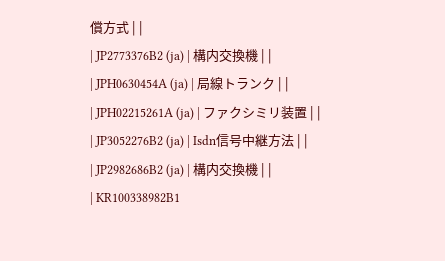償方式 | |
| JP2773376B2 (ja) | 構内交換機 | |
| JPH0630454A (ja) | 局線トランク | |
| JPH02215261A (ja) | ファクシミリ装置 | |
| JP3052276B2 (ja) | Isdn信号中継方法 | |
| JP2982686B2 (ja) | 構内交換機 | |
| KR100338982B1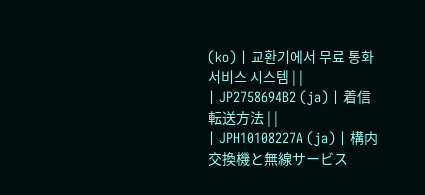(ko) | 교환기에서 무료 통화 서비스 시스템 | |
| JP2758694B2 (ja) | 着信転送方法 | |
| JPH10108227A (ja) | 構内交換機と無線サービス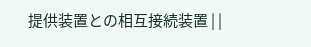提供装置との相互接続装置 | |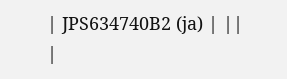| JPS634740B2 (ja) | ||
|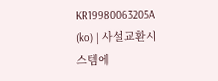KR19980063205A (ko) | 사설교환시스템에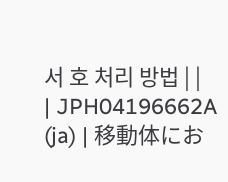서 호 처리 방법 | |
| JPH04196662A (ja) | 移動体にお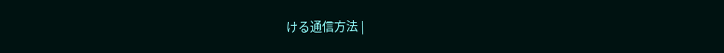ける通信方法 |